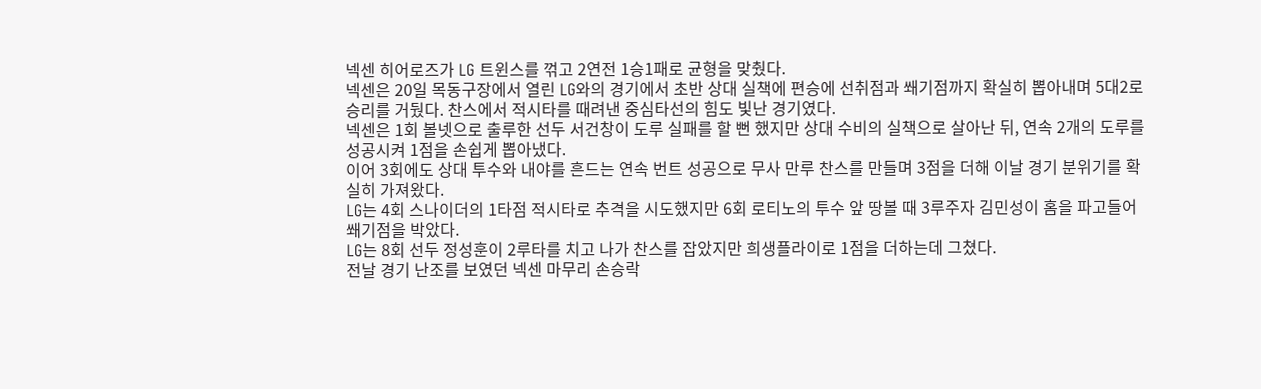넥센 히어로즈가 LG 트윈스를 꺾고 2연전 1승1패로 균형을 맞췄다.
넥센은 20일 목동구장에서 열린 LG와의 경기에서 초반 상대 실책에 편승에 선취점과 쐐기점까지 확실히 뽑아내며 5대2로 승리를 거뒀다. 찬스에서 적시타를 때려낸 중심타선의 힘도 빛난 경기였다.
넥센은 1회 볼넷으로 출루한 선두 서건창이 도루 실패를 할 뻔 했지만 상대 수비의 실책으로 살아난 뒤, 연속 2개의 도루를 성공시켜 1점을 손쉽게 뽑아냈다.
이어 3회에도 상대 투수와 내야를 흔드는 연속 번트 성공으로 무사 만루 찬스를 만들며 3점을 더해 이날 경기 분위기를 확실히 가져왔다.
LG는 4회 스나이더의 1타점 적시타로 추격을 시도했지만 6회 로티노의 투수 앞 땅볼 때 3루주자 김민성이 홈을 파고들어 쐐기점을 박았다.
LG는 8회 선두 정성훈이 2루타를 치고 나가 찬스를 잡았지만 희생플라이로 1점을 더하는데 그쳤다.
전날 경기 난조를 보였던 넥센 마무리 손승락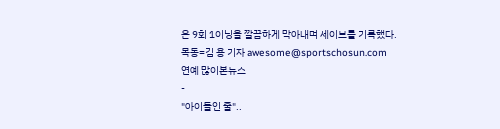은 9회 1이닝을 깔끔하게 막아내며 세이브를 기록했다.
목동=김 용 기자 awesome@sportschosun.com
연예 많이본뉴스
-
"아이돌인 줄"..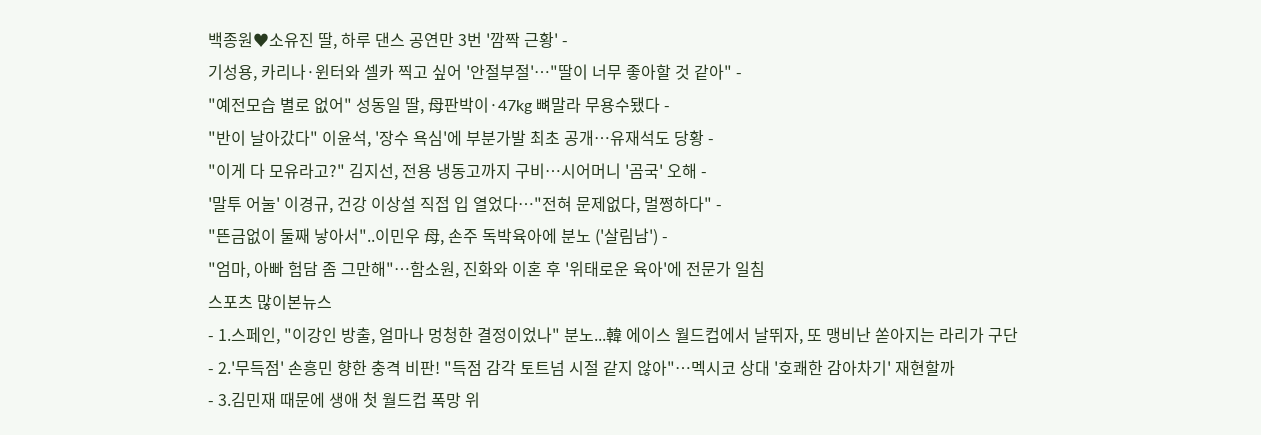백종원♥소유진 딸, 하루 댄스 공연만 3번 '깜짝 근황' -
기성용, 카리나·윈터와 셀카 찍고 싶어 '안절부절'…"딸이 너무 좋아할 것 같아" -
"예전모습 별로 없어" 성동일 딸, 母판박이·47kg 뼈말라 무용수됐다 -
"반이 날아갔다" 이윤석, '장수 욕심'에 부분가발 최초 공개…유재석도 당황 -
"이게 다 모유라고?" 김지선, 전용 냉동고까지 구비…시어머니 '곰국' 오해 -
'말투 어눌' 이경규, 건강 이상설 직접 입 열었다…"전혀 문제없다, 멀쩡하다" -
"뜬금없이 둘째 낳아서"..이민우 母, 손주 독박육아에 분노 ('살림남') -
"엄마, 아빠 험담 좀 그만해"…함소원, 진화와 이혼 후 '위태로운 육아'에 전문가 일침
스포츠 많이본뉴스
- 1.스페인, "이강인 방출, 얼마나 멍청한 결정이었나" 분노...韓 에이스 월드컵에서 날뛰자, 또 맹비난 쏟아지는 라리가 구단
- 2.'무득점' 손흥민 향한 충격 비판! "득점 감각 토트넘 시절 같지 않아"…멕시코 상대 '호쾌한 감아차기' 재현할까
- 3.김민재 때문에 생애 첫 월드컵 폭망 위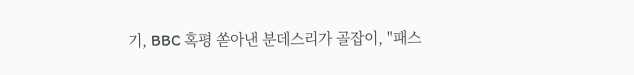기, BBC 혹평 쏟아낸 분데스리가 골잡이, "패스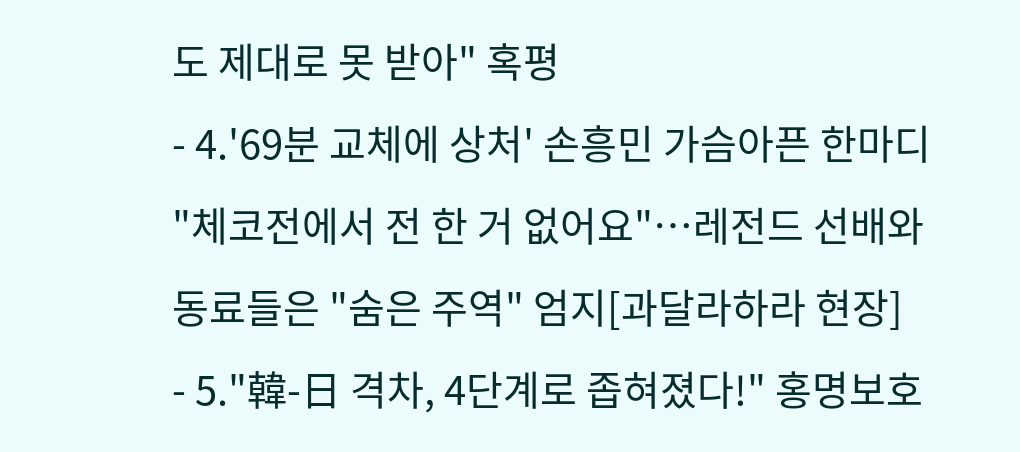도 제대로 못 받아" 혹평
- 4.'69분 교체에 상처' 손흥민 가슴아픈 한마디 "체코전에서 전 한 거 없어요"…레전드 선배와 동료들은 "숨은 주역" 엄지[과달라하라 현장]
- 5."韓-日 격차, 4단계로 좁혀졌다!" 홍명보호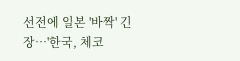선전에 일본 '바짝' 긴장…'한국, 체코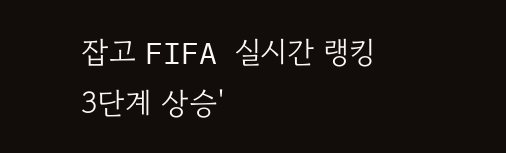잡고 FIFA 실시간 랭킹 3단계 상승'